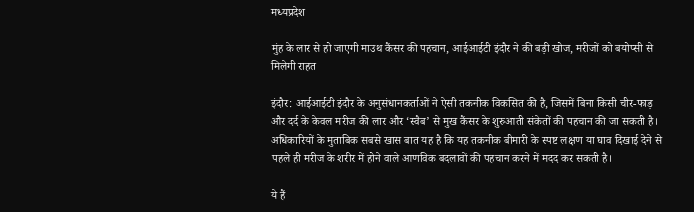मध्यप्रदेश

मुंह के लार से हो जाएगी माउथ कैंसर की पहचान, आईआईटी इंदौर ने की बड़ी खोज, मरीजों को बयोप्सी से मिलेगी राहत

इंदौर: आईआईटी इंदौर के अनुसंधानकर्ताओं ने ऐसी तकनीक विकसित की है, जिसमें बिना किसी चीर-फाड़ और दर्द के केवल मरीज की लार और ‘स्वैब’ से मुख कैंसर के शुरुआती संकेतों की पहचान की जा सकती है। अधिकारियों के मुताबिक सबसे खास बात यह है कि यह तकनीक बीमारी के स्पष्ट लक्षण या घाव दिखाई देने से पहले ही मरीज के शरीर में होने वाले आणविक बदलावों की पहचान करने में मदद कर सकती है।

ये हैं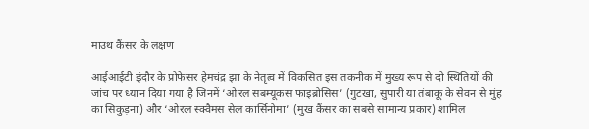माउथ कैंसर के लक्षण

आईआईटी इंदौर के प्रोफेसर हेमचंद्र झा के नेतृत्व में विकसित इस तकनीक में मुख्य रूप से दो स्थितियों की जांच पर ध्यान दिया गया है जिनमें ‘ओरल सबम्यूकस फाइब्रोसिस’ (गुटखा, सुपारी या तंबाकू के सेवन से मुंह का सिकुड़ना) और ‘ओरल स्क्वैमस सेल कार्सिनोमा’ (मुख कैंसर का सबसे सामान्य प्रकार) शामिल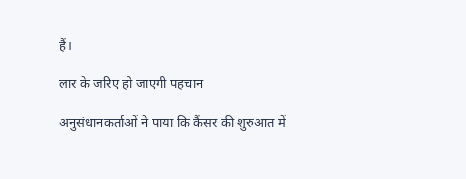हैं।

लार के जरिए हो जाएगी पहचान

अनुसंधानकर्ताओं ने पाया कि कैंसर की शुरुआत में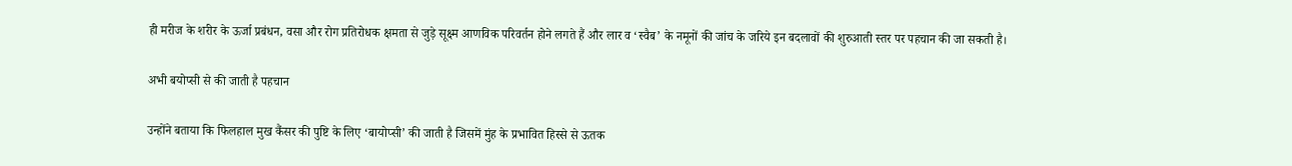ही मरीज के शरीर के ऊर्जा प्रबंधन, वसा और रोग प्रतिरोधक क्षमता से जुड़े सूक्ष्म आणविक परिवर्तन होने लगते हैं और लार व ‘स्वैब’ के नमूनों की जांच के जरिये इन बदलावों की शुरुआती स्तर पर पहचान की जा सकती है।

अभी बयोप्सी से की जाती है पहचान

उन्होंने बताया कि फिलहाल मुख कैंसर की पुष्टि के लिए ‘बायोप्सी’ की जाती है जिसमें मुंह के प्रभावित हिस्से से ऊतक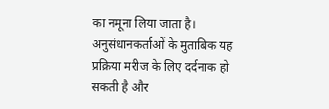का नमूना लिया जाता है। अनुसंधानकर्ताओं के मुताबिक यह प्रक्रिया मरीज के लिए दर्दनाक हो सकती है और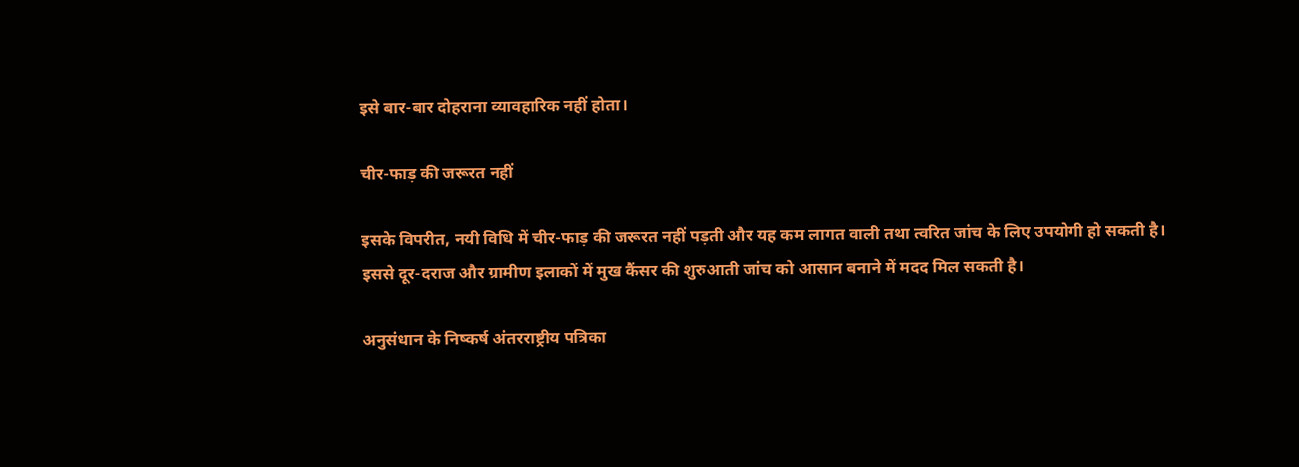इसे बार-बार दोहराना व्यावहारिक नहीं होता।

चीर-फाड़ की जरूरत नहीं

इसके विपरीत, नयी विधि में चीर-फाड़ की जरूरत नहीं पड़ती और यह कम लागत वाली तथा त्वरित जांच के लिए उपयोगी हो सकती है। इससे दूर-दराज और ग्रामीण इलाकों में मुख कैंसर की शुरुआती जांच को आसान बनाने में मदद मिल सकती है।

अनुसंधान के निष्कर्ष अंतरराष्ट्रीय पत्रिका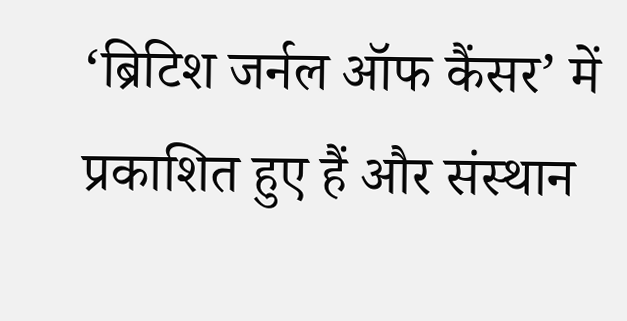‘ब्रिटिश जर्नल ऑफ कैंसर’ में प्रकाशित हुए हैं और संस्थान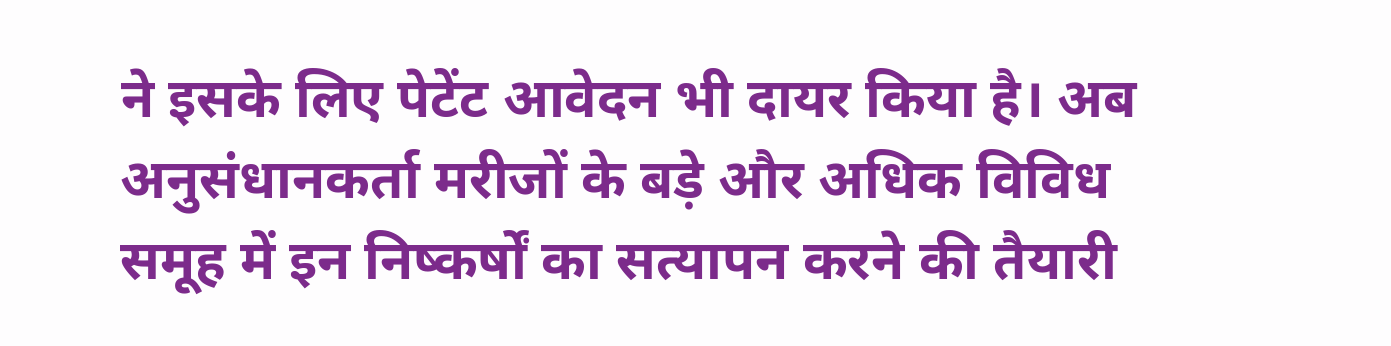ने इसके लिए पेटेंट आवेदन भी दायर किया है। अब अनुसंधानकर्ता मरीजों के बड़े और अधिक विविध समूह में इन निष्कर्षों का सत्यापन करने की तैयारी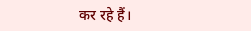कर रहे हैं।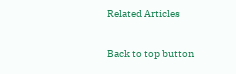Related Articles

Back to top button